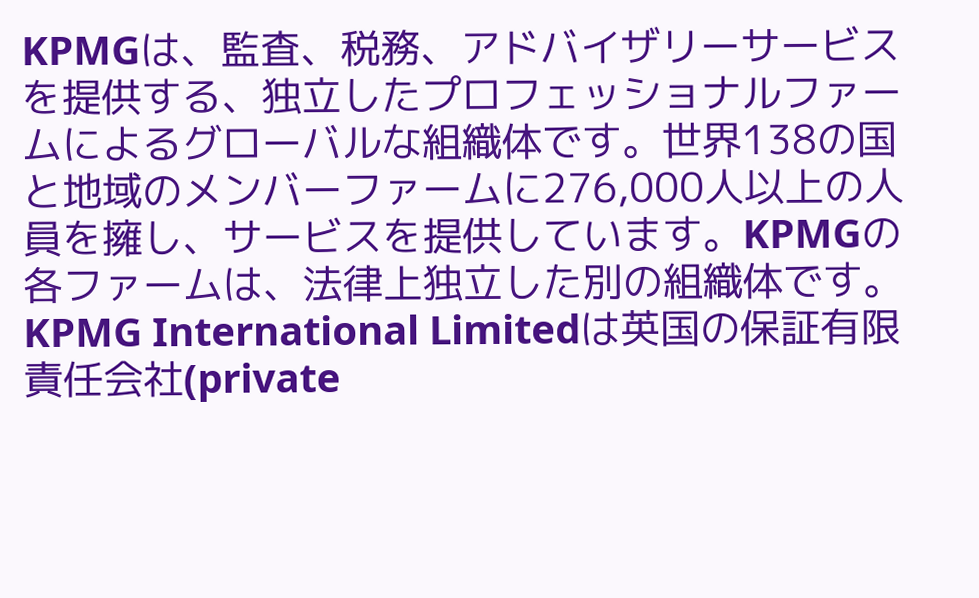KPMGは、監査、税務、アドバイザリーサービスを提供する、独立したプロフェッショナルファームによるグローバルな組織体です。世界138の国と地域のメンバーファームに276,000人以上の人員を擁し、サービスを提供しています。KPMGの各ファームは、法律上独立した別の組織体です。
KPMG International Limitedは英国の保証有限責任会社(private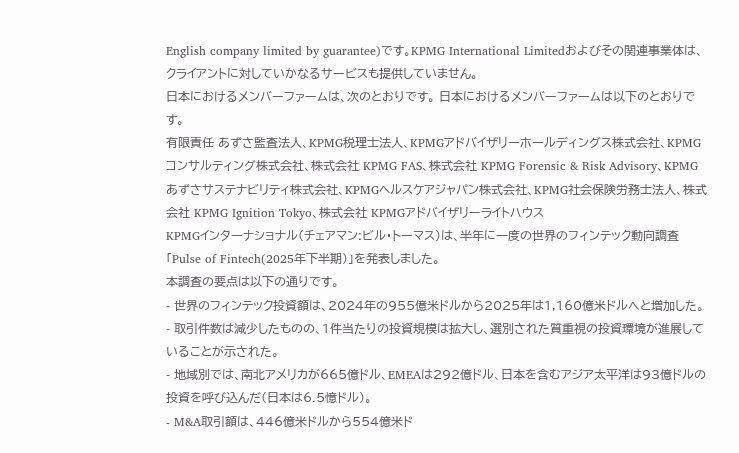English company limited by guarantee)です。KPMG International Limitedおよびその関連事業体は、クライアントに対していかなるサービスも提供していません。
日本におけるメンバーファームは、次のとおりです。 日本におけるメンバーファームは以下のとおりです。
有限責任 あずさ監査法人、KPMG税理士法人、KPMGアドバイザリーホールディングス株式会社、KPMGコンサルティング株式会社、株式会社 KPMG FAS、株式会社 KPMG Forensic & Risk Advisory、KPMGあずさサステナビリティ株式会社、KPMGヘルスケアジャパン株式会社、KPMG社会保険労務士法人、株式会社 KPMG Ignition Tokyo、株式会社 KPMGアドバイザリーライトハウス
KPMGインターナショナル(チェアマン:ビル・トーマス)は、半年に一度の世界のフィンテック動向調査「Pulse of Fintech(2025年下半期)」を発表しました。
本調査の要点は以下の通りです。
- 世界のフィンテック投資額は、2024年の955億米ドルから2025年は1,160億米ドルへと増加した。
- 取引件数は減少したものの、1件当たりの投資規模は拡大し、選別された質重視の投資環境が進展していることが示された。
- 地域別では、南北アメリカが665億ドル、EMEAは292億ドル、日本を含むアジア太平洋は93億ドルの投資を呼び込んだ(日本は6.5憶ドル)。
- M&A取引額は、446億米ドルから554億米ド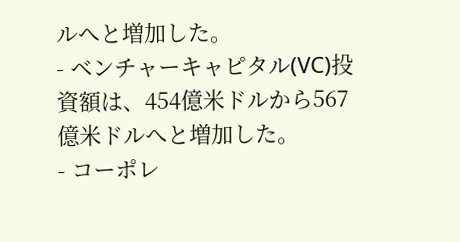ルへと増加した。
- ベンチャーキャピタル(VC)投資額は、454億米ドルから567億米ドルへと増加した。
- コーポレ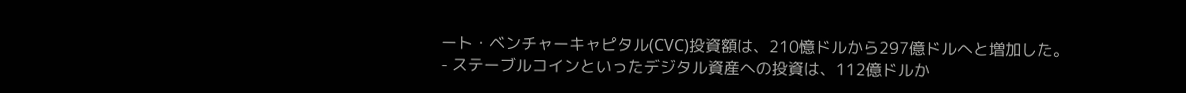ート・ベンチャーキャピタル(CVC)投資額は、210憶ドルから297億ドルへと増加した。
- ステーブルコインといったデジタル資産への投資は、112億ドルか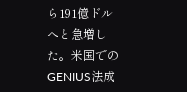ら191億ドルへと急増した。米国でのGENIUS法成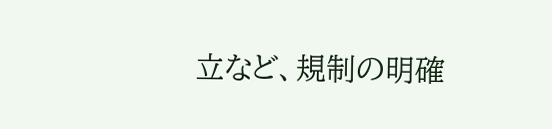立など、規制の明確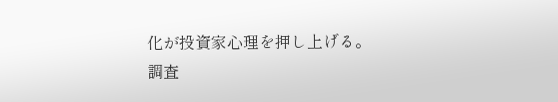化が投資家心理を押し上げる。
調査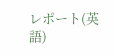レポート(英語)